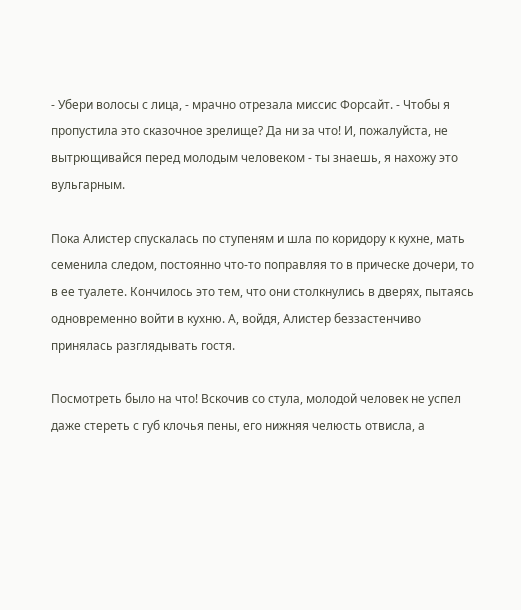- Убери волосы с лица, - мрачно отрезала миссис Форсайт. - Чтобы я пропустила это сказочное зрелище? Да ни за что! И, пожалуйста, не вытрющивайся перед молодым человеком - ты знаешь, я нахожу это вульгарным.

Пока Алистер спускалась по ступеням и шла по коридору к кухне, мать семенила следом, постоянно что-то поправляя то в прическе дочери, то в ее туалете. Кончилось это тем, что они столкнулись в дверях, пытаясь одновременно войти в кухню. А, войдя, Алистер беззастенчиво принялась разглядывать гостя.

Посмотреть было на что! Вскочив со стула, молодой человек не успел даже стереть с губ клочья пены, его нижняя челюсть отвисла, а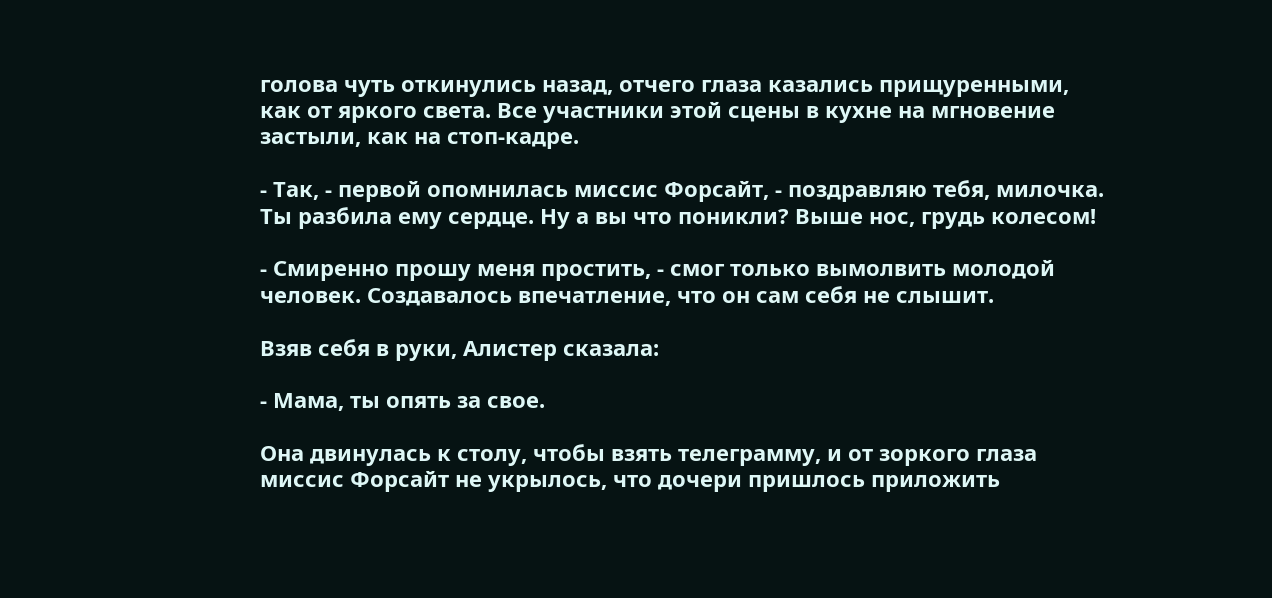голова чуть откинулись назад, отчего глаза казались прищуренными, как от яркого света. Все участники этой сцены в кухне на мгновение застыли, как на стоп-кадре.

- Так, - первой опомнилась миссис Форсайт, - поздравляю тебя, милочка. Ты разбила ему сердце. Ну а вы что поникли? Выше нос, грудь колесом!

- Смиренно прошу меня простить, - смог только вымолвить молодой человек. Создавалось впечатление, что он сам себя не слышит.

Взяв себя в руки, Алистер сказала:

- Мама, ты опять за свое.

Она двинулась к столу, чтобы взять телеграмму, и от зоркого глаза миссис Форсайт не укрылось, что дочери пришлось приложить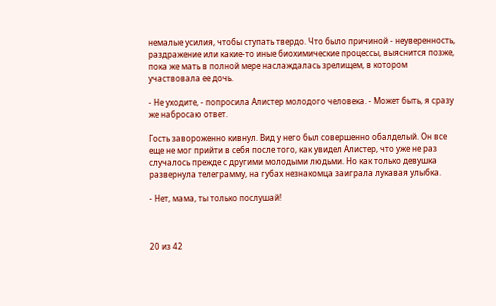немалые усилия, чтобы ступать твердо. Что было причиной - неуверенность, раздражение или какие-то иные биохимические процессы, выяснится позже, пока же мать в полной мере наслаждалась зрелищем, в котором участвовала ее дочь.

- Не уходите, - попросила Алистер молодого человека. - Может быть, я сразу же набросаю ответ.

Гость завороженно кивнул. Вид у него был совершенно обалделый. Он все еще не мог прийти в себя после того, как увидел Алистер, что уже не раз случалось прежде с другими молодыми людьми. Но как только девушка развернула телеграмму, на губах незнакомца заиграла лукавая улыбка.

- Нет, мама, ты только послушай!



20 из 42